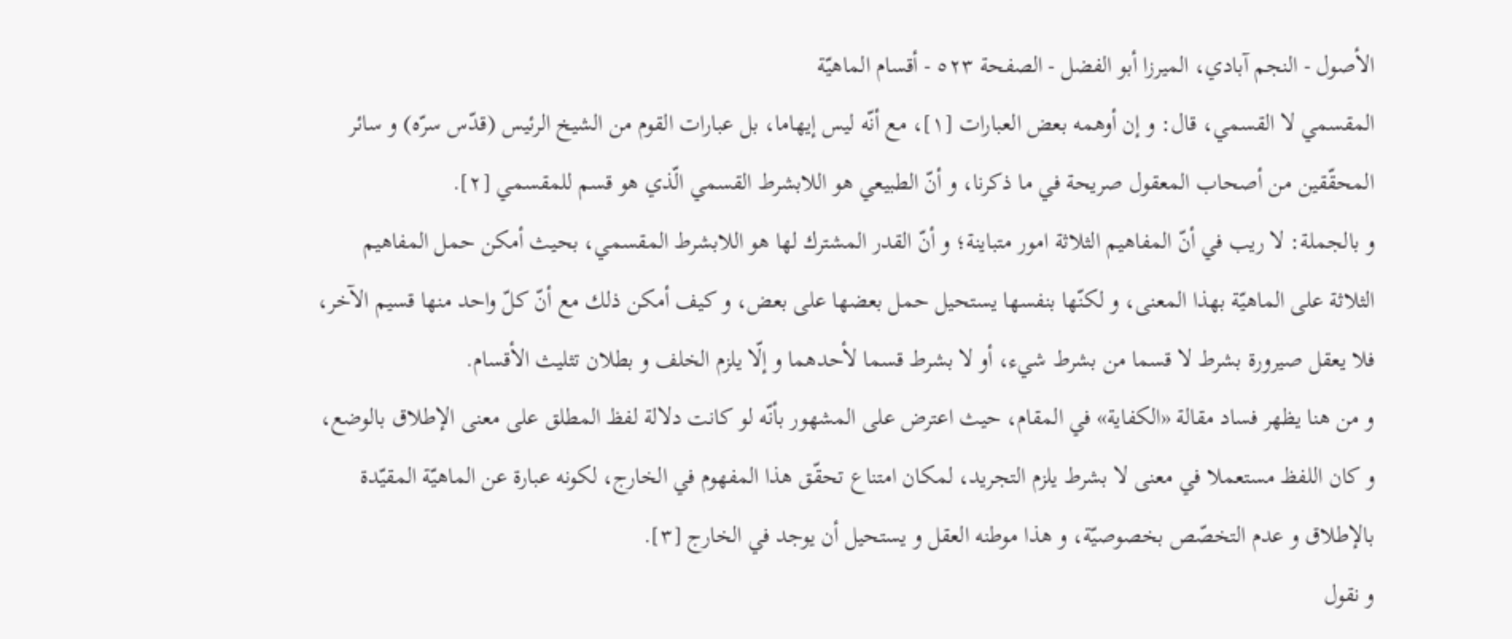الأصول - النجم آبادي، الميرزا أبو الفضل - الصفحة ٥٢٣ - أقسام الماهيّة
المقسمي لا القسمي، قال: و إن أوهمه بعض العبارات [١]، مع أنّه ليس إيهاما، بل عبارات القوم من الشيخ الرئيس (قدّس سرّه) و سائر المحقّقين من أصحاب المعقول صريحة في ما ذكرنا، و أنّ الطبيعي هو اللابشرط القسمي الّذي هو قسم للمقسمي [٢].
و بالجملة: لا ريب في أنّ المفاهيم الثلاثة امور متباينة؛ و أنّ القدر المشترك لها هو اللابشرط المقسمي، بحيث أمكن حمل المفاهيم الثلاثة على الماهيّة بهذا المعنى، و لكنّها بنفسها يستحيل حمل بعضها على بعض، و كيف أمكن ذلك مع أنّ كلّ واحد منها قسيم الآخر، فلا يعقل صيرورة بشرط لا قسما من بشرط شيء، أو لا بشرط قسما لأحدهما و إلّا يلزم الخلف و بطلان تثليث الأقسام.
و من هنا يظهر فساد مقالة «الكفاية» في المقام، حيث اعترض على المشهور بأنّه لو كانت دلالة لفظ المطلق على معنى الإطلاق بالوضع، و كان اللفظ مستعملا في معنى لا بشرط يلزم التجريد، لمكان امتناع تحقّق هذا المفهوم في الخارج، لكونه عبارة عن الماهيّة المقيّدة بالإطلاق و عدم التخصّص بخصوصيّة، و هذا موطنه العقل و يستحيل أن يوجد في الخارج [٣].
و نقول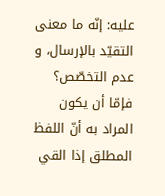عليه: إنّه ما معنى التقيّد بالإرسال، و عدم التخصّص؟ فإمّا أن يكون المراد به أنّ اللفظ المطلق إذا القي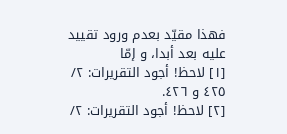فهذا مقيّد بعدم ورود تقييد عليه بعد أبدا، و إمّا
[١] لاحظ! أجود التقريرات: ٢/ ٤٢٥ و ٤٢٦.
[٢] لاحظ! أجود التقريرات: ٢/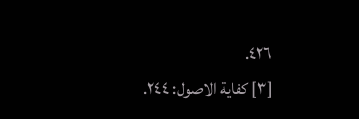٤٢٦.
[٣] كفاية الاصول: ٢٤٤.